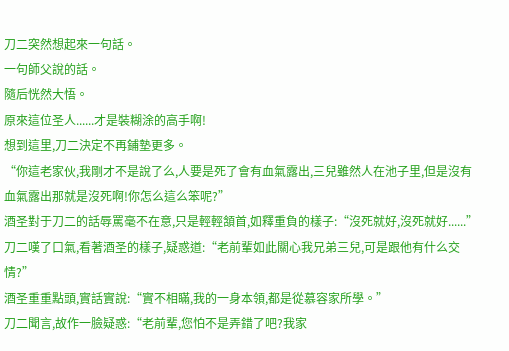刀二突然想起來一句話。
一句師父說的話。
隨后恍然大悟。
原來這位圣人......才是裝糊涂的高手啊!
想到這里,刀二決定不再鋪墊更多。
“你這老家伙,我剛才不是說了么,人要是死了會有血氣露出,三兒雖然人在池子里,但是沒有血氣露出那就是沒死啊!你怎么這么笨呢?”
酒圣對于刀二的話辱罵毫不在意,只是輕輕頷首,如釋重負的樣子:“沒死就好,沒死就好......”
刀二嘆了口氣,看著酒圣的樣子,疑惑道:“老前輩如此關心我兄弟三兒,可是跟他有什么交情?”
酒圣重重點頭,實話實說:“實不相瞞,我的一身本領,都是從慕容家所學。”
刀二聞言,故作一臉疑惑:“老前輩,您怕不是弄錯了吧?我家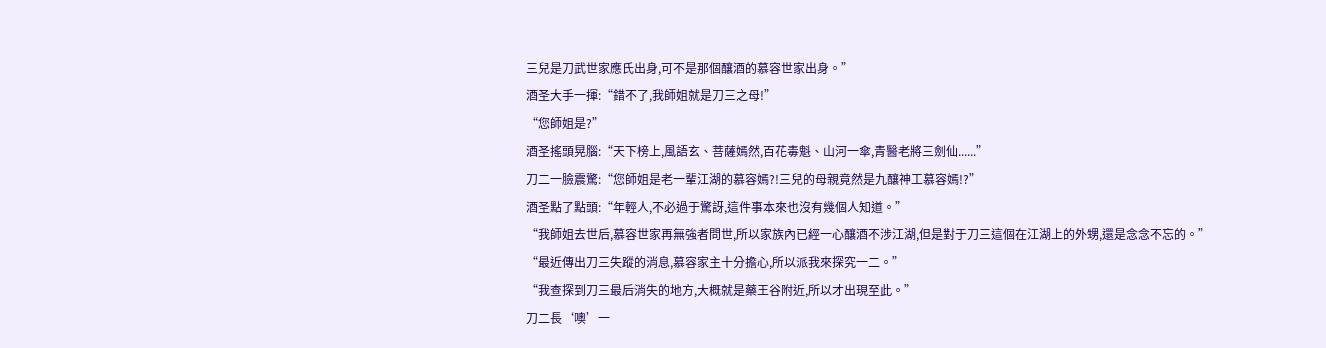三兒是刀武世家應氏出身,可不是那個釀酒的慕容世家出身。”
酒圣大手一揮:“錯不了,我師姐就是刀三之母!”
“您師姐是?”
酒圣搖頭晃腦:“天下榜上,風語玄、菩薩嫣然,百花毒魁、山河一傘,青醫老將三劍仙......”
刀二一臉震驚:“您師姐是老一輩江湖的慕容嫣?!三兒的母親竟然是九釀神工慕容嫣!?”
酒圣點了點頭:“年輕人,不必過于驚訝,這件事本來也沒有幾個人知道。”
“我師姐去世后,慕容世家再無強者問世,所以家族內已經一心釀酒不涉江湖,但是對于刀三這個在江湖上的外甥,還是念念不忘的。”
“最近傳出刀三失蹤的消息,慕容家主十分擔心,所以派我來探究一二。”
“我查探到刀三最后消失的地方,大概就是藥王谷附近,所以才出現至此。”
刀二長‘噢’一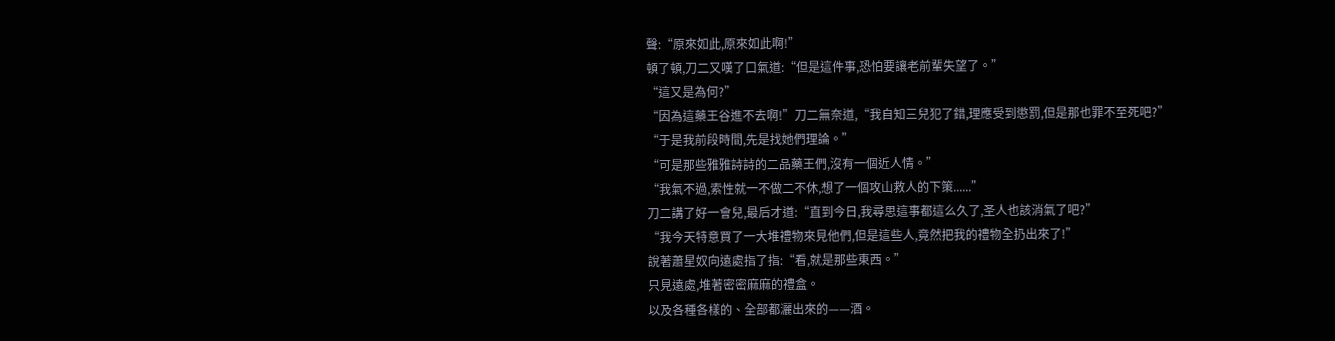聲:“原來如此,原來如此啊!”
頓了頓,刀二又嘆了口氣道:“但是這件事,恐怕要讓老前輩失望了。”
“這又是為何?”
“因為這藥王谷進不去啊!”刀二無奈道,“我自知三兒犯了錯,理應受到懲罰,但是那也罪不至死吧?”
“于是我前段時間,先是找她們理論。”
“可是那些雅雅詩詩的二品藥王們,沒有一個近人情。”
“我氣不過,索性就一不做二不休,想了一個攻山救人的下策......”
刀二講了好一會兒,最后才道:“直到今日,我尋思這事都這么久了,圣人也該消氣了吧?”
“我今天特意買了一大堆禮物來見他們,但是這些人,竟然把我的禮物全扔出來了!”
說著蕭星奴向遠處指了指:“看,就是那些東西。”
只見遠處,堆著密密麻麻的禮盒。
以及各種各樣的、全部都灑出來的——酒。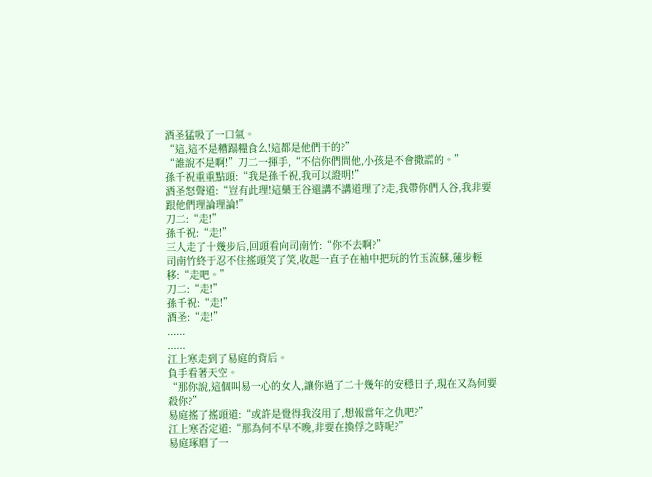酒圣猛吸了一口氣。
“這,這不是糟蹋糧食么!這都是他們干的?”
“誰說不是啊!”刀二一揮手,“不信你們問他,小孩是不會撒謊的。”
孫千祝重重點頭:“我是孫千祝,我可以證明!”
酒圣怒聲道:“豈有此理!這藥王谷還講不講道理了?走,我帶你們入谷,我非要跟他們理論理論!”
刀二:“走!”
孫千祝:“走!”
三人走了十幾步后,回頭看向司南竹:“你不去啊?”
司南竹終于忍不住搖頭笑了笑,收起一直子在袖中把玩的竹玉流蘇,蓮步輕移:“走吧。”
刀二:“走!”
孫千祝:“走!”
酒圣:“走!”
......
......
江上寒走到了易庭的背后。
負手看著天空。
“那你說,這個叫易一心的女人,讓你過了二十幾年的安穩日子,現在又為何要殺你?”
易庭搖了搖頭道:“或許是覺得我沒用了,想報當年之仇吧?”
江上寒否定道:“那為何不早不晚,非要在換俘之時呢?”
易庭琢磨了一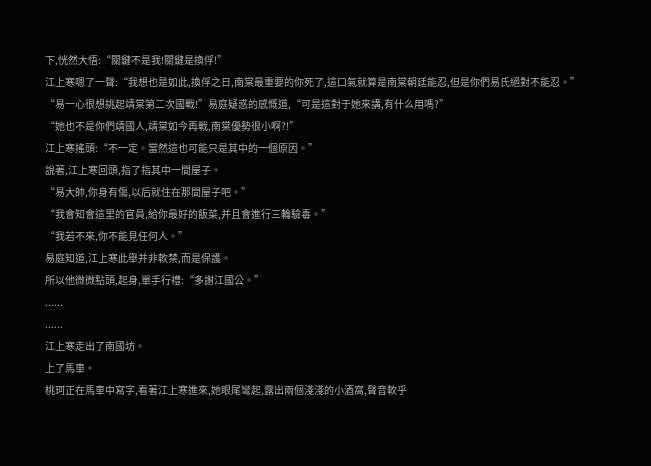下,恍然大悟:“關鍵不是我!關鍵是換俘!”
江上寒嗯了一聲:“我想也是如此,換俘之日,南棠最重要的你死了,這口氣就算是南棠朝廷能忍,但是你們易氏絕對不能忍。”
“易一心很想挑起靖棠第二次國戰!”易庭疑惑的感慨道,“可是這對于她來講,有什么用嗎?”
“她也不是你們靖國人,靖棠如今再戰,南棠優勢很小啊?!”
江上寒搖頭:“不一定。當然這也可能只是其中的一個原因。”
說著,江上寒回頭,指了指其中一間屋子。
“易大帥,你身有傷,以后就住在那間屋子吧。”
“我會知會這里的官員,給你最好的飯菜,并且會進行三輪驗毒。”
“我若不來,你不能見任何人。”
易庭知道,江上寒此舉并非軟禁,而是保護。
所以他微微點頭,起身,單手行禮:“多謝江國公。”
......
......
江上寒走出了南國坊。
上了馬車。
桃珂正在馬車中寫字,看著江上寒進來,她眼尾彎起,露出兩個淺淺的小酒窩,聲音軟乎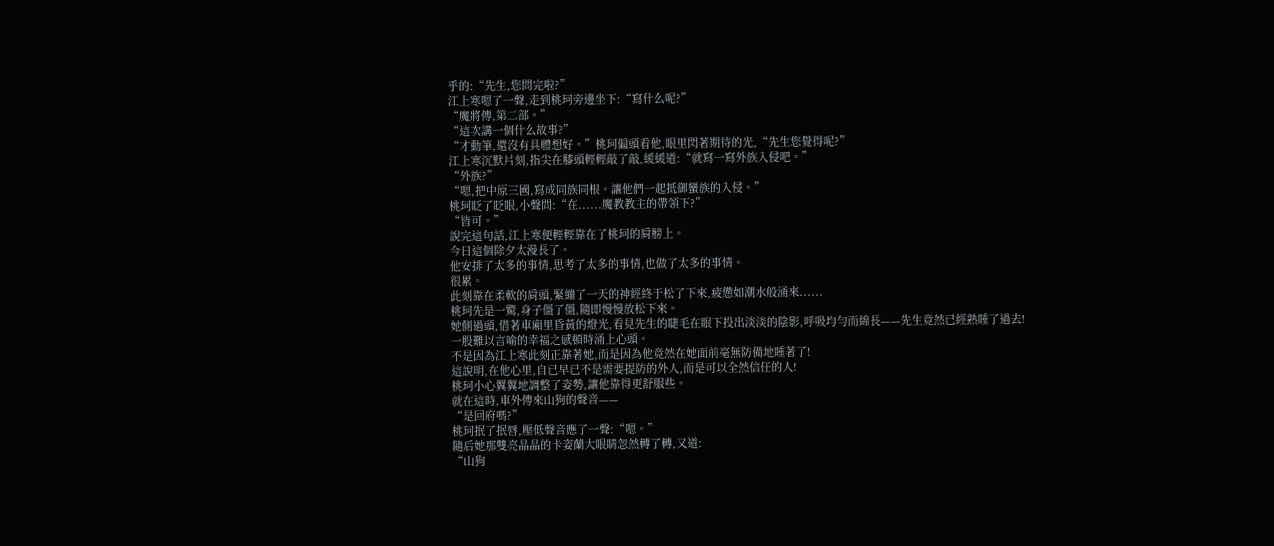乎的:“先生,您問完啦?”
江上寒嗯了一聲,走到桃珂旁邊坐下:“寫什么呢?”
“魔將傳,第二部。”
“這次講一個什么故事?”
“才動筆,還沒有具體想好。”桃珂偏頭看他,眼里閃著期待的光,“先生您覺得呢?”
江上寒沉默片刻,指尖在膝頭輕輕敲了敲,緩緩道:“就寫一寫外族入侵吧。”
“外族?”
“嗯,把中原三國,寫成同族同根。讓他們一起抵御蠻族的入侵。”
桃珂眨了眨眼,小聲問:“在......魔教教主的帶領下?”
“皆可。”
說完這句話,江上寒便輕輕靠在了桃珂的肩膀上。
今日這個除夕太漫長了。
他安排了太多的事情,思考了太多的事情,也做了太多的事情。
很累。
此刻靠在柔軟的肩頭,緊繃了一天的神經終于松了下來,疲憊如潮水般涌來......
桃珂先是一驚,身子僵了僵,隨即慢慢放松下來。
她側過頭,借著車廂里昏黃的燈光,看見先生的睫毛在眼下投出淡淡的陰影,呼吸均勻而綿長——先生竟然已經熟睡了過去!
一股難以言喻的幸福之感頓時涌上心頭。
不是因為江上寒此刻正靠著她,而是因為他竟然在她面前毫無防備地睡著了!
這說明,在他心里,自已早已不是需要提防的外人,而是可以全然信任的人!
桃珂小心翼翼地調整了姿勢,讓他靠得更舒服些。
就在這時,車外傳來山狗的聲音——
“是回府嗎?”
桃珂抿了抿唇,壓低聲音應了一聲:“嗯。”
隨后她那雙亮晶晶的卡姿蘭大眼睛忽然轉了轉,又道:
“山狗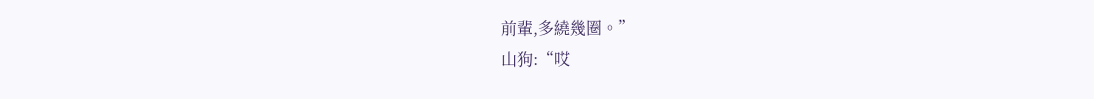前輩,多繞幾圈。”
山狗:“哎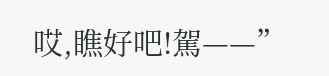哎,瞧好吧!駕——”